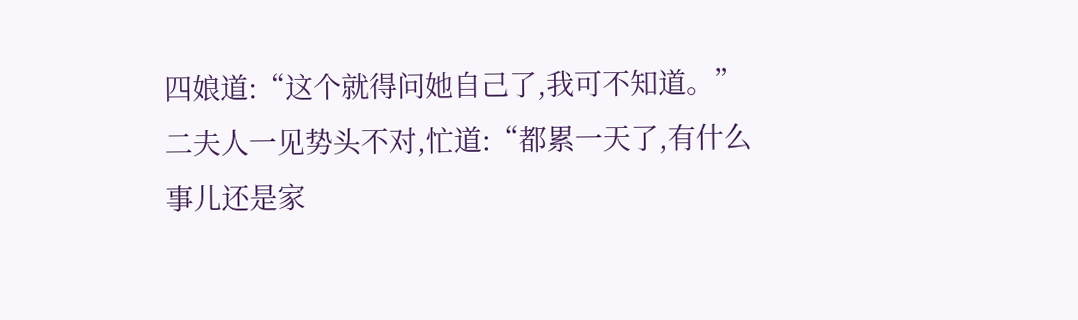四娘道:“这个就得问她自己了,我可不知道。”
二夫人一见势头不对,忙道:“都累一天了,有什么事儿还是家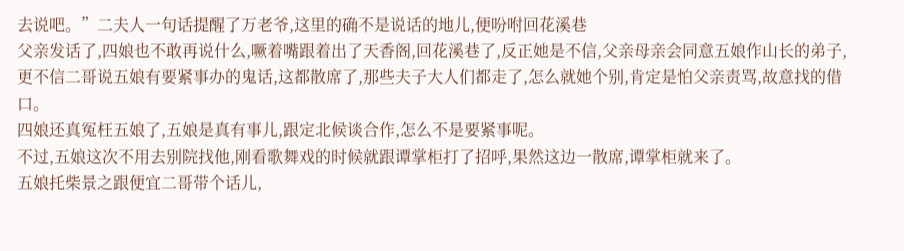去说吧。”二夫人一句话提醒了万老爷,这里的确不是说话的地儿,便吩咐回花溪巷
父亲发话了,四娘也不敢再说什么,噘着嘴跟着出了天香阁,回花溪巷了,反正她是不信,父亲母亲会同意五娘作山长的弟子,更不信二哥说五娘有要紧事办的鬼话,这都散席了,那些夫子大人们都走了,怎么就她个别,肯定是怕父亲责骂,故意找的借口。
四娘还真冤枉五娘了,五娘是真有事儿,跟定北候谈合作,怎么不是要紧事呢。
不过,五娘这次不用去别院找他,刚看歌舞戏的时候就跟谭掌柜打了招呼,果然这边一散席,谭掌柜就来了。
五娘托柴景之跟便宜二哥带个话儿,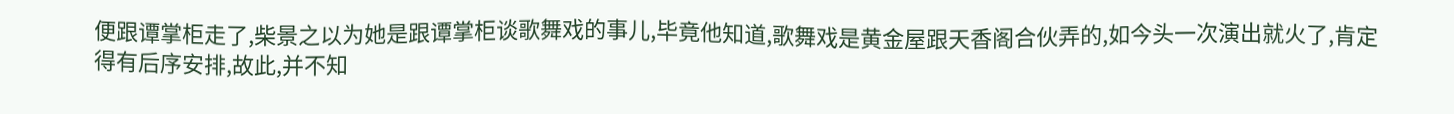便跟谭掌柜走了,柴景之以为她是跟谭掌柜谈歌舞戏的事儿,毕竟他知道,歌舞戏是黄金屋跟天香阁合伙弄的,如今头一次演出就火了,肯定得有后序安排,故此,并不知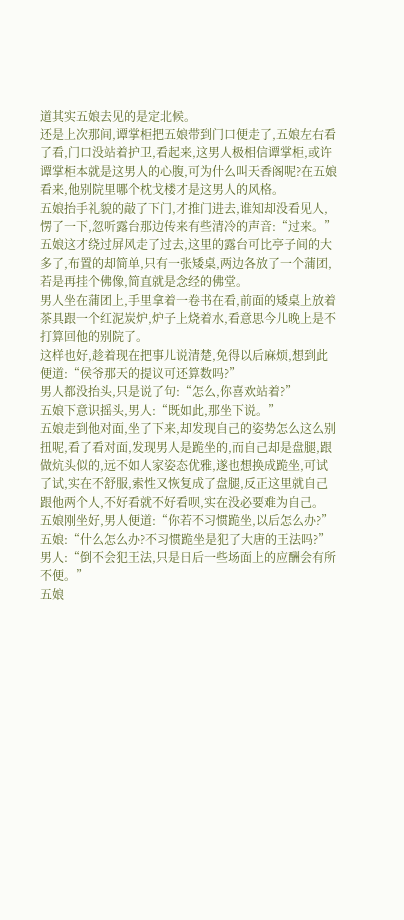道其实五娘去见的是定北候。
还是上次那间,谭掌柜把五娘带到门口便走了,五娘左右看了看,门口没站着护卫,看起来,这男人极相信谭掌柜,或许谭掌柜本就是这男人的心腹,可为什么叫天香阁呢?在五娘看来,他别院里哪个枕戈楼才是这男人的风格。
五娘抬手礼貌的敲了下门,才推门进去,谁知却没看见人,愣了一下,忽听露台那边传来有些清冷的声音:“过来。”
五娘这才绕过屏风走了过去,这里的露台可比亭子间的大多了,布置的却简单,只有一张矮桌,两边各放了一个蒲团,若是再挂个佛像,简直就是念经的佛堂。
男人坐在蒲团上,手里拿着一卷书在看,前面的矮桌上放着茶具跟一个红泥炭炉,炉子上烧着水,看意思今儿晚上是不打算回他的别院了。
这样也好,趁着现在把事儿说清楚,免得以后麻烦,想到此便道:“侯爷那天的提议可还算数吗?”
男人都没抬头,只是说了句:“怎么,你喜欢站着?”
五娘下意识摇头,男人:“既如此,那坐下说。”
五娘走到他对面,坐了下来,却发现自己的姿势怎么这么别扭呢,看了看对面,发现男人是跪坐的,而自己却是盘腿,跟做炕头似的,远不如人家姿态优雅,遂也想换成跪坐,可试了试,实在不舒服,索性又恢复成了盘腿,反正这里就自己跟他两个人,不好看就不好看呗,实在没必要难为自己。
五娘刚坐好,男人便道:“你若不习惯跪坐,以后怎么办?”
五娘:“什么怎么办?不习惯跪坐是犯了大唐的王法吗?”
男人:“倒不会犯王法,只是日后一些场面上的应酬会有所不便。”
五娘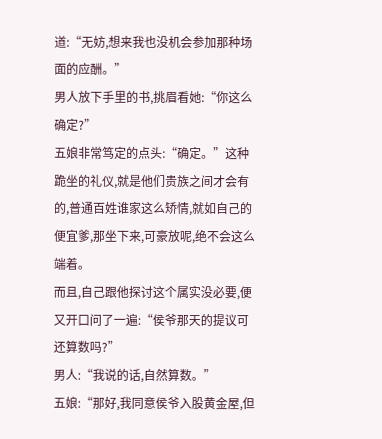道:“无妨,想来我也没机会参加那种场面的应酬。”
男人放下手里的书,挑眉看她:“你这么确定?”
五娘非常笃定的点头:“确定。”这种跪坐的礼仪,就是他们贵族之间才会有的,普通百姓谁家这么矫情,就如自己的便宜爹,那坐下来,可豪放呢,绝不会这么端着。
而且,自己跟他探讨这个属实没必要,便又开口问了一遍:“侯爷那天的提议可还算数吗?”
男人:“我说的话,自然算数。”
五娘:“那好,我同意侯爷入股黄金屋,但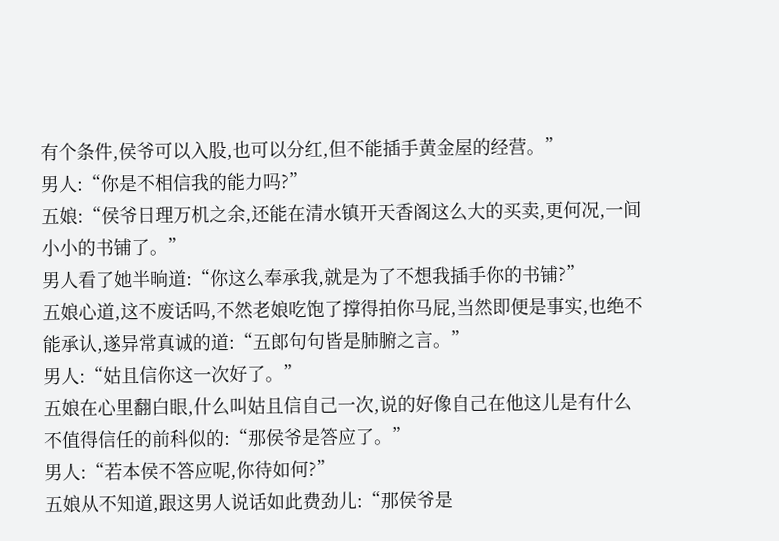有个条件,侯爷可以入股,也可以分红,但不能插手黄金屋的经营。”
男人:“你是不相信我的能力吗?”
五娘:“侯爷日理万机之余,还能在清水镇开天香阁这么大的买卖,更何况,一间小小的书铺了。”
男人看了她半晌道:“你这么奉承我,就是为了不想我插手你的书铺?”
五娘心道,这不废话吗,不然老娘吃饱了撑得拍你马屁,当然即便是事实,也绝不能承认,遂异常真诚的道:“五郎句句皆是肺腑之言。”
男人:“姑且信你这一次好了。”
五娘在心里翻白眼,什么叫姑且信自己一次,说的好像自己在他这儿是有什么不值得信任的前科似的:“那侯爷是答应了。”
男人:“若本侯不答应呢,你待如何?”
五娘从不知道,跟这男人说话如此费劲儿:“那侯爷是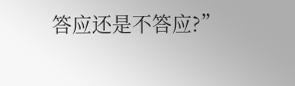答应还是不答应?”